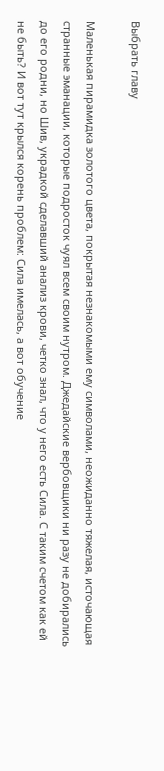Выбрать главу

Маленькая пирамидка золотого цвета, покрытая незнакомыми ему символами, неожиданно тяжелая, источающая странные эманации, которые подросток чуял всем своим нутром. Джедайские вербовщики ни разу не добирались до его родни, но Шив, украдкой сделавший анализ крови, четко знал, что у него есть Сила. С таким счетом как ей не быть? И вот тут крылся корень проблем: Сила имелась, а вот обучение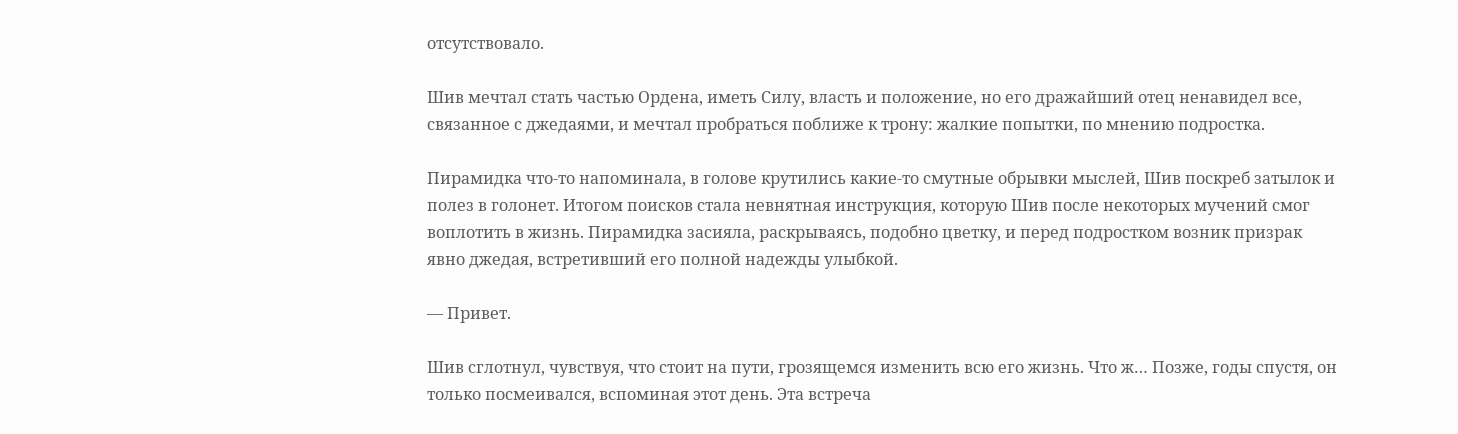отсутствовало.

Шив мечтал стать частью Ордена, иметь Силу, власть и положение, но его дражайший отец ненавидел все, связанное с джедаями, и мечтал пробраться поближе к трону: жалкие попытки, по мнению подростка.

Пирамидка что-то напоминала, в голове крутились какие-то смутные обрывки мыслей, Шив поскреб затылок и полез в голонет. Итогом поисков стала невнятная инструкция, которую Шив после некоторых мучений смог воплотить в жизнь. Пирамидка засияла, раскрываясь, подобно цветку, и перед подростком возник призрак явно джедая, встретивший его полной надежды улыбкой.

— Привет.

Шив сглотнул, чувствуя, что стоит на пути, грозящемся изменить всю его жизнь. Что ж… Позже, годы спустя, он только посмеивался, вспоминая этот день. Эта встреча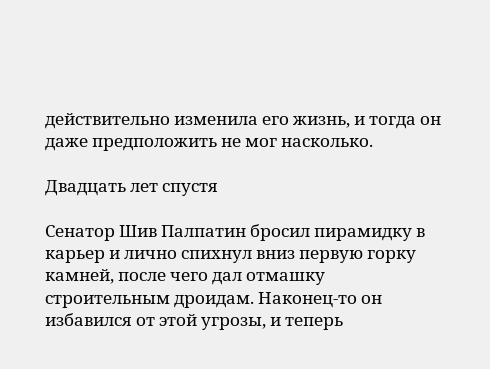действительно изменила его жизнь, и тогда он даже предположить не мог насколько.

Двадцать лет спустя

Сенатор Шив Палпатин бросил пирамидку в карьер и лично спихнул вниз первую горку камней, после чего дал отмашку строительным дроидам. Наконец-то он избавился от этой угрозы, и теперь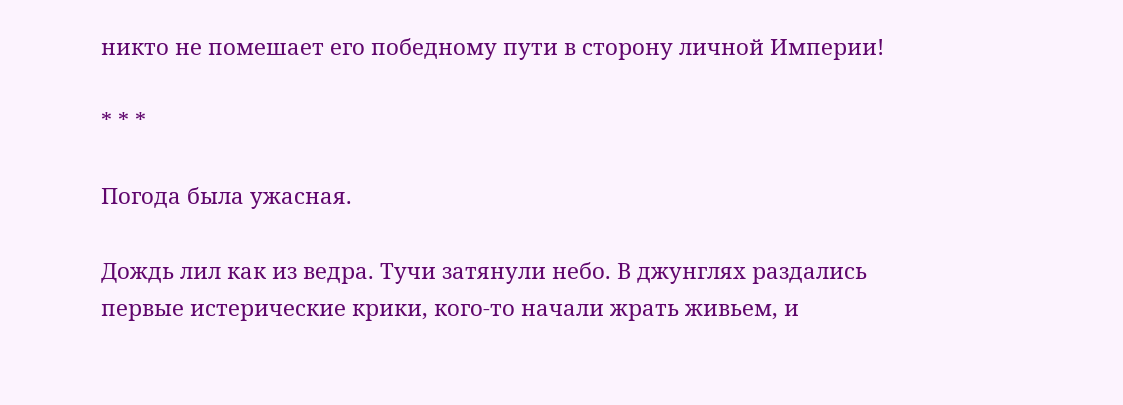никто не помешает его победному пути в сторону личной Империи!

* * *

Погода была ужасная.

Дождь лил как из ведра. Тучи затянули небо. В джунглях раздались первые истерические крики, кого-то начали жрать живьем, и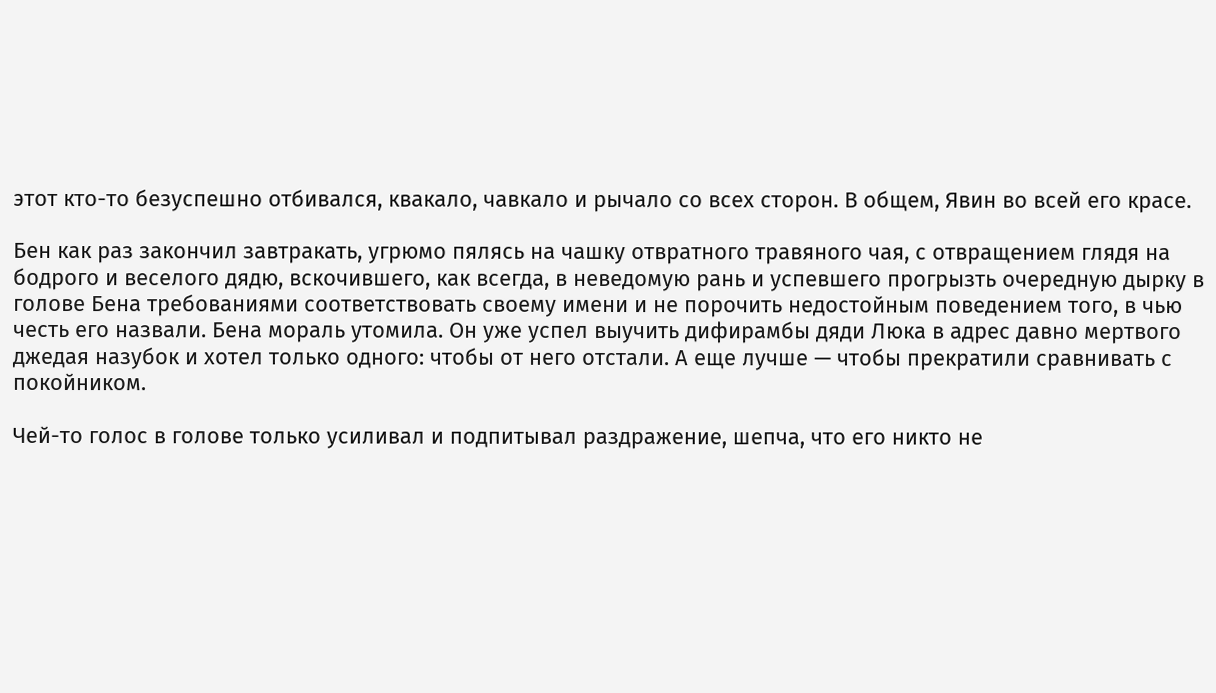этот кто-то безуспешно отбивался, квакало, чавкало и рычало со всех сторон. В общем, Явин во всей его красе.

Бен как раз закончил завтракать, угрюмо пялясь на чашку отвратного травяного чая, с отвращением глядя на бодрого и веселого дядю, вскочившего, как всегда, в неведомую рань и успевшего прогрызть очередную дырку в голове Бена требованиями соответствовать своему имени и не порочить недостойным поведением того, в чью честь его назвали. Бена мораль утомила. Он уже успел выучить дифирамбы дяди Люка в адрес давно мертвого джедая назубок и хотел только одного: чтобы от него отстали. А еще лучше — чтобы прекратили сравнивать с покойником.

Чей-то голос в голове только усиливал и подпитывал раздражение, шепча, что его никто не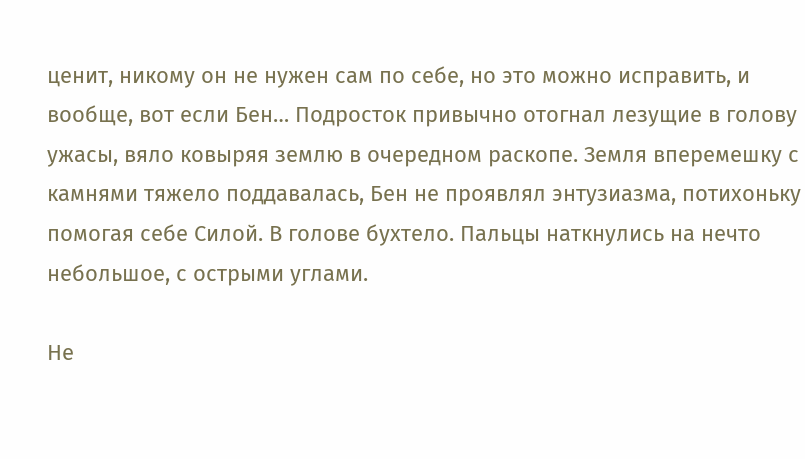ценит, никому он не нужен сам по себе, но это можно исправить, и вообще, вот если Бен… Подросток привычно отогнал лезущие в голову ужасы, вяло ковыряя землю в очередном раскопе. Земля вперемешку с камнями тяжело поддавалась, Бен не проявлял энтузиазма, потихоньку помогая себе Силой. В голове бухтело. Пальцы наткнулись на нечто небольшое, с острыми углами.

Не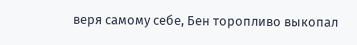веря самому себе, Бен торопливо выкопал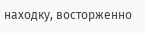находку, восторженно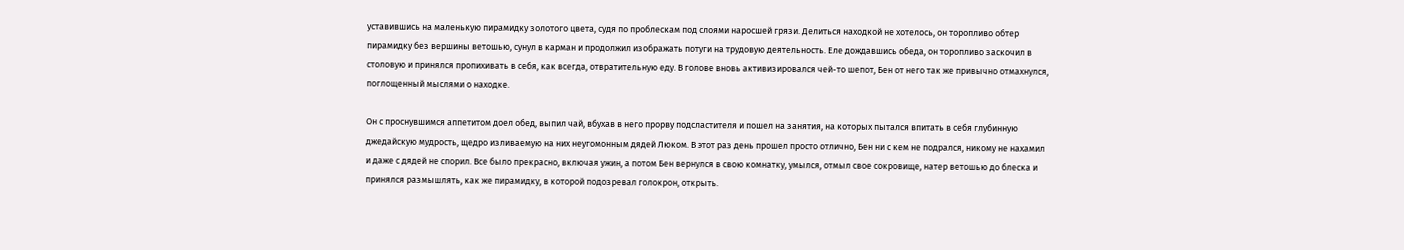уставившись на маленькую пирамидку золотого цвета, судя по проблескам под слоями наросшей грязи. Делиться находкой не хотелось, он торопливо обтер пирамидку без вершины ветошью, сунул в карман и продолжил изображать потуги на трудовую деятельность. Еле дождавшись обеда, он торопливо заскочил в столовую и принялся пропихивать в себя, как всегда, отвратительную еду. В голове вновь активизировался чей-то шепот, Бен от него так же привычно отмахнулся, поглощенный мыслями о находке.

Он с проснувшимся аппетитом доел обед, выпил чай, вбухав в него прорву подсластителя и пошел на занятия, на которых пытался впитать в себя глубинную джедайскую мудрость, щедро изливаемую на них неугомонным дядей Люком. В этот раз день прошел просто отлично, Бен ни с кем не подрался, никому не нахамил и даже с дядей не спорил. Все было прекрасно, включая ужин, а потом Бен вернулся в свою комнатку, умылся, отмыл свое сокровище, натер ветошью до блеска и принялся размышлять, как же пирамидку, в которой подозревал голокрон, открыть.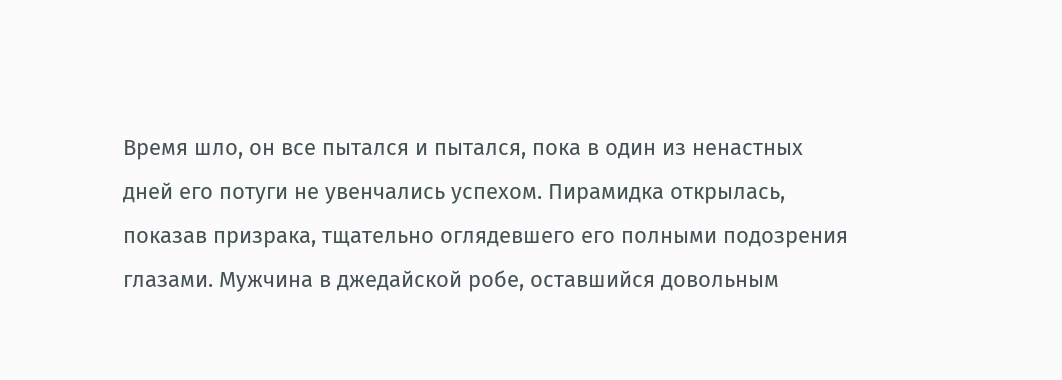Время шло, он все пытался и пытался, пока в один из ненастных дней его потуги не увенчались успехом. Пирамидка открылась, показав призрака, тщательно оглядевшего его полными подозрения глазами. Мужчина в джедайской робе, оставшийся довольным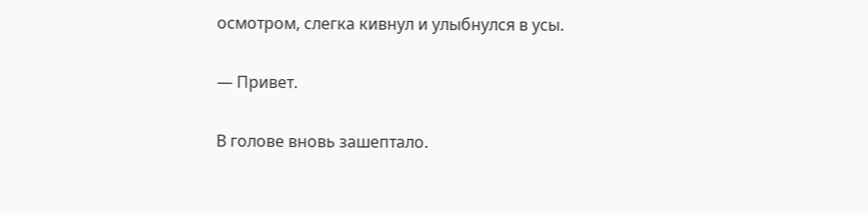осмотром, слегка кивнул и улыбнулся в усы.

— Привет.

В голове вновь зашептало.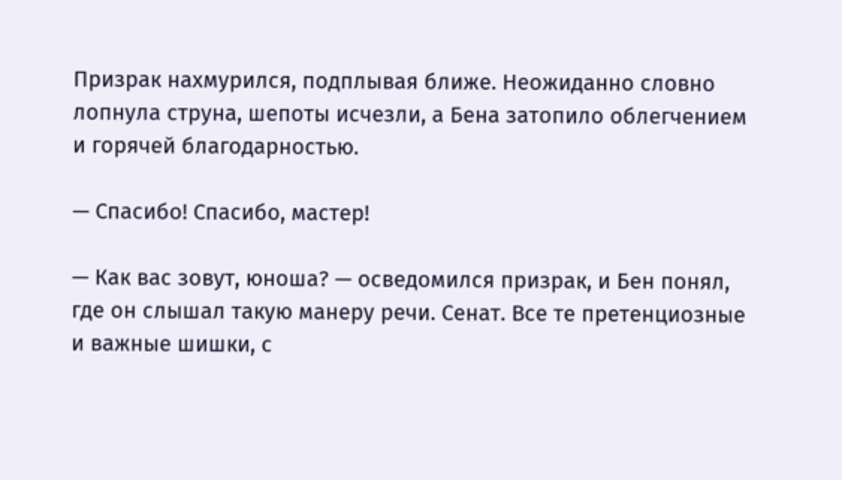Призрак нахмурился, подплывая ближе. Неожиданно словно лопнула струна, шепоты исчезли, а Бена затопило облегчением и горячей благодарностью.

— Спасибо! Спасибо, мастер!

— Как вас зовут, юноша? — осведомился призрак, и Бен понял, где он слышал такую манеру речи. Сенат. Все те претенциозные и важные шишки, с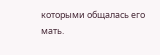которыми общалась его мать.